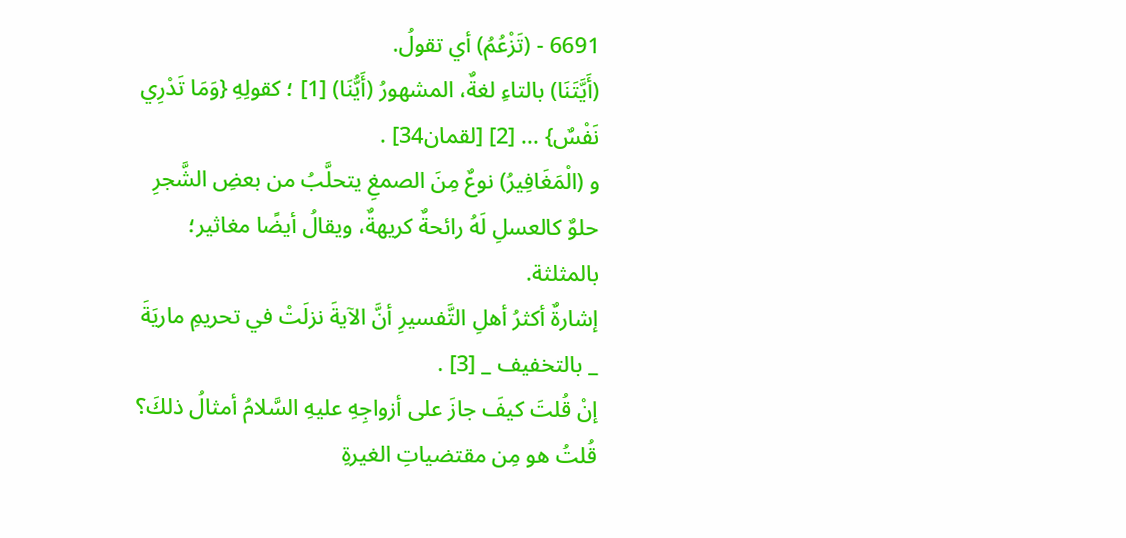6691 - (تَزْعُمُ) أي تقولُ.
(أَيَّتَنَا) بالتاءِ لغةٌ، المشهورُ (أَيُّنَا) [1] ؛ كقولِهِ {وَمَا تَدْرِي نَفْسٌ} ... [2] [لقمان34] .
و (الْمَغَافِيرُ) نوعٌ مِنَ الصمغِ يتحلَّبُ من بعضِ الشَّجرِ حلوٌ كالعسلِ لَهُ رائحةٌ كريهةٌ، ويقالُ أيضًا مغاثير؛ بالمثلثة.
إشارةٌ أكثرُ أهلِ التَّفسيرِ أنَّ الآيةَ نزلَتْ في تحريمِ ماريَةَ _ بالتخفيف _ [3] .
إنْ قُلتَ كيفَ جازَ على أزواجِهِ عليهِ السَّلامُ أمثالُ ذلكَ؟
قُلتُ هو مِن مقتضياتِ الغيرةِ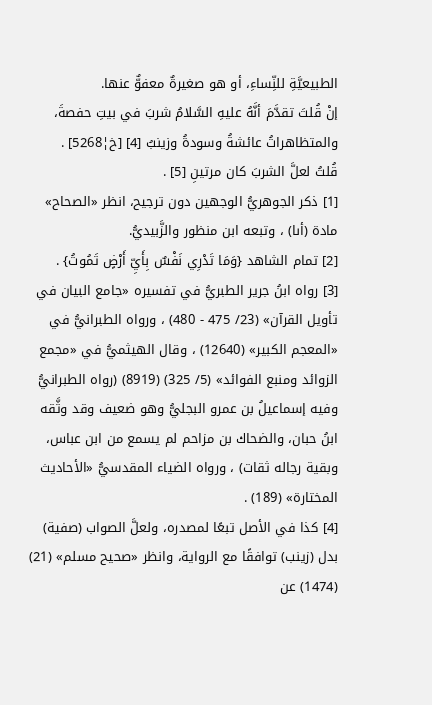الطبيعيَّةِ للنِّساءِ، أو هو صغيرةٌ معفوٌّ عنها.
إنْ قُلتَ تقدَّمَ أنَّهُ عليهِ السَّلامُ شربَ في بيتِ حفصةَ، والمتظاهراتُ عائشةُ وسودةُ وزينبُ [4] [خ¦5268] .
قُلتُ لعلَّ الشربَ كان مرتينِ [5] .
[1] ذكر الجوهريُّ الوجهين دون ترجيح، انظر «الصحاح» مادة (أىا) ، وتبعه ابن منظور والزَّبيديُّ.
[2] تمام الشاهد {وَمَا تَدْرِي نَفْسٌ بِأَيِّ أَرْضٍ تَمُوتُ} .
[3] رواه ابنُ جرير الطبريُّ في تفسيره «جامع البيان في تأويل القرآن» (23/ 475 - 480) ، ورواه الطبرانيُّ في «المعجم الكبير» (12640) ، وقال الهيثميُّ في «مجمع الزوائد ومنبع الفوائد» (5/ 325) (8919) (رواه الطبرانيُّ وفيه إسماعيلُ بن عمرو البجليُّ وهو ضعيف وقد وثَّقه ابنُ حبان، والضحاك بن مزاحم لم يسمع من ابن عباس، وبقية رجاله ثقات) ، ورواه الضياء المقدسيُّ «الأحاديث المختارة» (189) .
[4] كذا في الأصل تبعًا لمصدره، ولعلَّ الصواب (صفية) بدل (زينب) توافقًا مع الرواية، وانظر «صحيح مسلم» (21) (1474) عن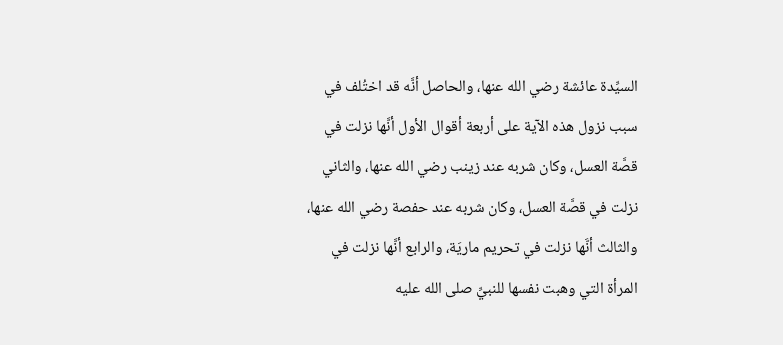السيِّدة عائشة رضي الله عنها، والحاصل أنَّه قد اختُلف في سبب نزول هذه الآية على أربعة أقوال الأول أنَّها نزلت في قصَّة العسل، وكان شربه عند زينب رضي الله عنها، والثاني نزلت في قصَّة العسل، وكان شربه عند حفصة رضي الله عنها، والثالث أنَّها نزلت في تحريم ماريَة، والرابع أنَّها نزلت في المرأة التي وهبت نفسها للنبيِّ صلى الله عليه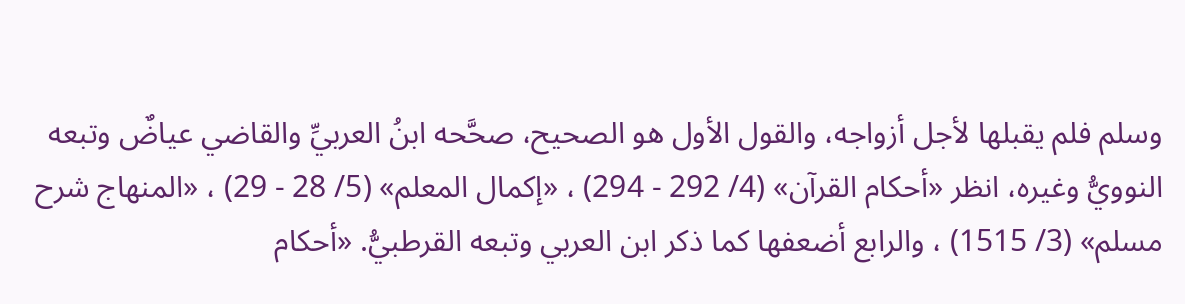وسلم فلم يقبلها لأجل أزواجه، والقول الأول هو الصحيح، صحَّحه ابنُ العربيِّ والقاضي عياضٌ وتبعه النوويُّ وغيره، انظر «أحكام القرآن» (4/ 292 - 294) ، «إكمال المعلم» (5/ 28 - 29) ، «المنهاج شرح مسلم» (3/ 1515) ، والرابع أضعفها كما ذكر ابن العربي وتبعه القرطبيُّ. «أحكام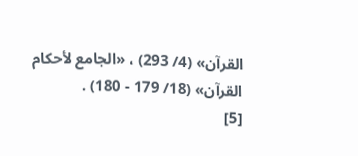القرآن» (4/ 293) ، «الجامع لأحكام القرآن» (18/ 179 - 180) .
[5]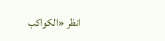انظر «الكواكب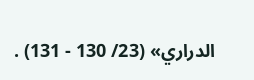الدراري» (23/ 130 - 131) .